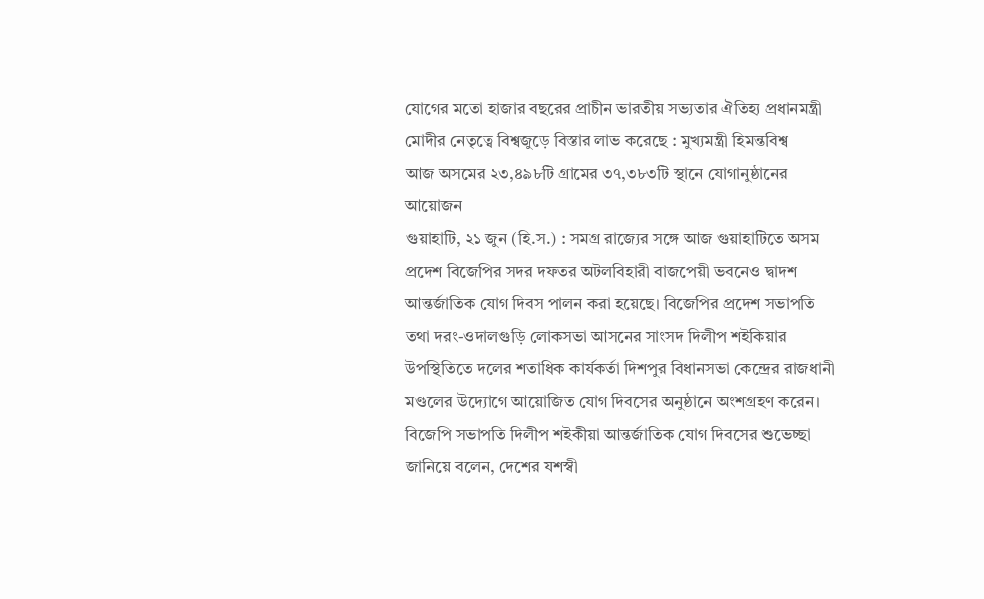যোগের মতো হাজার বছরের প্রাচীন ভারতীয় সভ্যতার ঐতিহ্য প্রধানমন্ত্রী মোদীর নেতৃত্বে বিশ্বজুড়ে বিস্তার লাভ করেছে : মুখ্যমন্ত্রী হিমন্তবিশ্ব
আজ অসমের ২৩,৪৯৮টি গ্রামের ৩৭,৩৮৩টি স্থানে যোগানুষ্ঠানের আয়োজন
গুয়াহাটি, ২১ জুন (হি.স.) : সমগ্র রাজ্যের সঙ্গে আজ গুয়াহাটিতে অসম প্রদেশ বিজেপির সদর দফতর অটলবিহারী বাজপেয়ী ভবনেও দ্বাদশ আন্তর্জাতিক যোগ দিবস পালন করা হয়েছে। বিজেপির প্রদেশ সভাপতি তথা দরং-ওদালগুড়ি লোকসভা আসনের সাংসদ দিলীপ শইকিয়ার উপস্থিতিতে দলের শতাধিক কার্যকর্তা দিশপুর বিধানসভা কেন্দ্রের রাজধানী মণ্ডলের উদ্যোগে আয়োজিত যোগ দিবসের অনুষ্ঠানে অংশগ্রহণ করেন।
বিজেপি সভাপতি দিলীপ শইকীয়া আন্তর্জাতিক যোগ দিবসের শুভেচ্ছা জানিয়ে বলেন, দেশের যশস্বী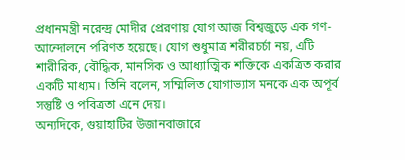প্রধানমন্ত্রী নরেন্দ্র মোদীর প্রেরণায় যোগ আজ বিশ্বজুড়ে এক গণ-আন্দোলনে পরিণত হয়েছে। যোগ শুধুমাত্র শরীরচর্চা নয়, এটি শারীরিক, বৌদ্ধিক, মানসিক ও আধ্যাত্মিক শক্তিকে একত্রিত করার একটি মাধ্যম। তিনি বলেন, সম্মিলিত যোগাভ্যাস মনকে এক অপূর্ব সন্তুষ্টি ও পবিত্রতা এনে দেয়।
অন্যদিকে, গুয়াহাটির উজানবাজারে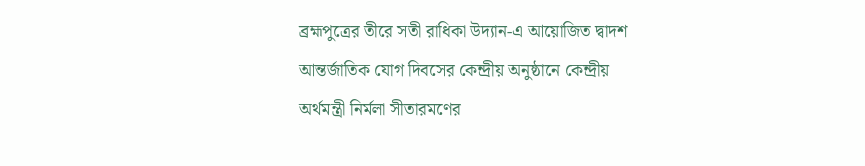ব্রহ্মপুত্রের তীরে সতী রাধিকা উদ্যান-এ আয়োজিত দ্বাদশ আন্তর্জাতিক যোগ দিবসের কেন্দ্রীয় অনুষ্ঠানে কেন্দ্রীয় অর্থমন্ত্রী নির্মলা সীতারমণের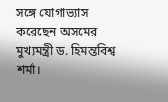সঙ্গে যোগাভ্যাস করেছেন অসমের মুখ্যমন্ত্রী ড. হিমন্তবিশ্ব শর্মা।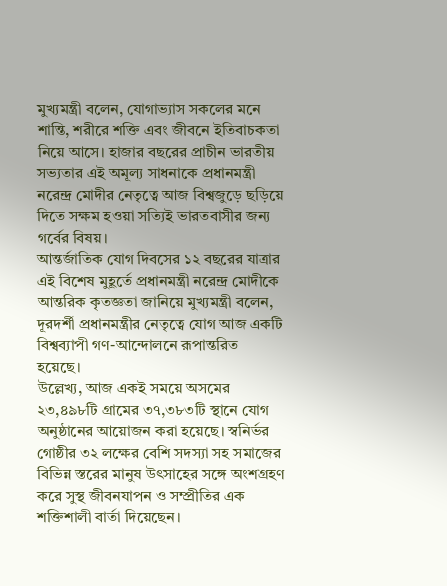মুখ্যমন্ত্রী বলেন, যোগাভ্যাস সকলের মনে শান্তি, শরীরে শক্তি এবং জীবনে ইতিবাচকতা নিয়ে আসে। হাজার বছরের প্রাচীন ভারতীয় সভ্যতার এই অমূল্য সাধনাকে প্রধানমন্ত্রী নরেন্দ্র মোদীর নেতৃত্বে আজ বিশ্বজুড়ে ছড়িয়ে দিতে সক্ষম হওয়া সত্যিই ভারতবাসীর জন্য গর্বের বিষয়।
আন্তর্জাতিক যোগ দিবসের ১২ বছরের যাত্রার এই বিশেষ মুহূর্তে প্রধানমন্ত্রী নরেন্দ্র মোদীকে আন্তরিক কৃতজ্ঞতা জানিয়ে মুখ্যমন্ত্রী বলেন, দূরদর্শী প্রধানমন্ত্রীর নেতৃত্বে যোগ আজ একটি বিশ্বব্যাপী গণ-আন্দোলনে রূপান্তরিত হয়েছে।
উল্লেখ্য, আজ একই সময়ে অসমের ২৩,৪৯৮টি গ্রামের ৩৭,৩৮৩টি স্থানে যোগ অনুষ্ঠানের আয়োজন করা হয়েছে। স্বনির্ভর গোষ্ঠীর ৩২ লক্ষের বেশি সদস্যা সহ সমাজের বিভিন্ন স্তরের মানুষ উৎসাহের সঙ্গে অংশগ্রহণ করে সুস্থ জীবনযাপন ও সম্প্রীতির এক শক্তিশালী বার্তা দিয়েছেন।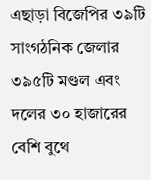এছাড়া বিজেপির ৩৯টি সাংগঠনিক জেলার ৩৯৫টি মণ্ডল এবং দলের ৩০ হাজারের বেশি বুথে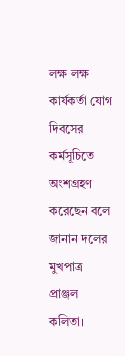লক্ষ লক্ষ কার্যকর্তা যোগ দিবসের কর্মসূচিতে অংশগ্রহণ করেছেন বলে জানান দলের মুখপাত্র প্রাঞ্জল কলিতা।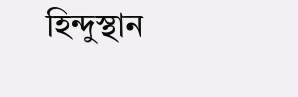হিন্দুস্থান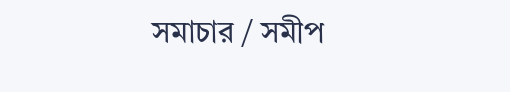সমাচার / সমীপ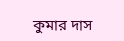কুমার দাস